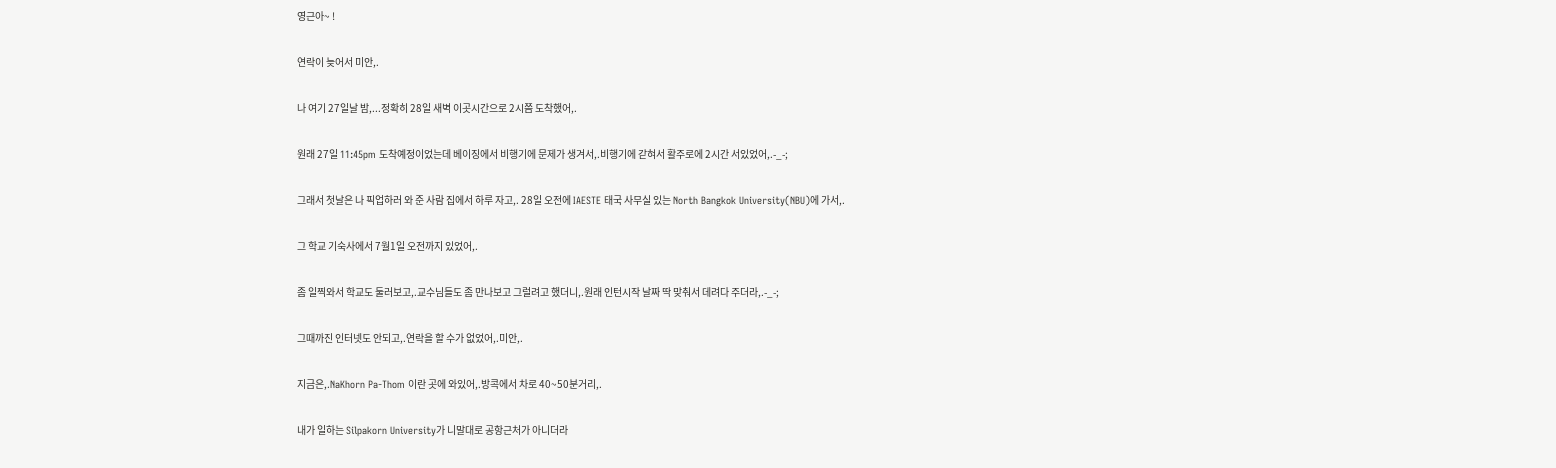영근아~ !

연락이 늦어서 미안,.

나 여기 27일날 밤,...정확히 28일 새벽 이곳시간으로 2시쯤 도착했어,.

원래 27일 11:45pm 도착예정이었는데 베이징에서 비행기에 문제가 생겨서,.비행기에 갇혀서 활주로에 2시간 서있었어,.-_-;

그래서 첫날은 나 픽업하러 와 준 사람 집에서 하루 자고,. 28일 오전에 IAESTE 태국 사무실 있는 North Bangkok University(NBU)에 가서,.

그 학교 기숙사에서 7월1일 오전까지 있었어,.

좀 일찍와서 학교도 둘러보고,.교수님들도 좀 만나보고 그럴려고 했더니,.원래 인턴시작 날짜 딱 맞춰서 데려다 주더라,.-_-;

그때까진 인터넷도 안되고,.연락을 할 수가 없었어,.미안,.

지금은,.NaKhorn Pa-Thom 이란 곳에 와있어,.방콕에서 차로 40~50분거리,.

내가 일하는 Silpakorn University가 니말대로 공항근처가 아니더라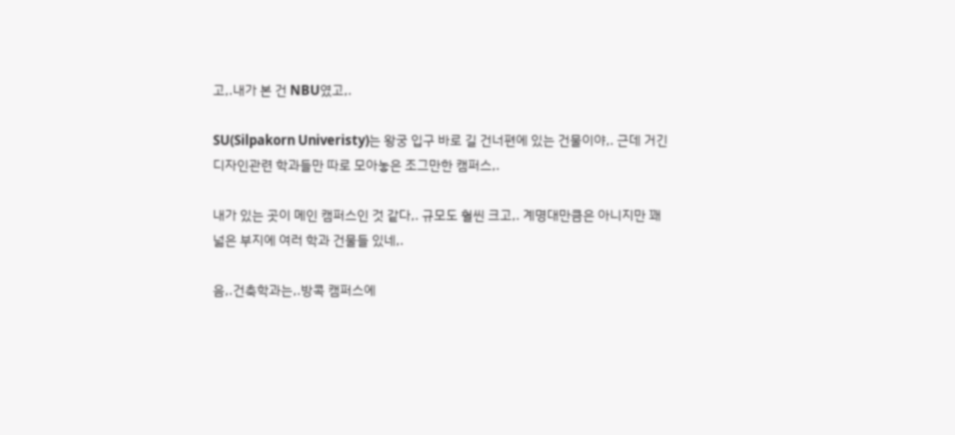고,.내가 본 건 NBU였고,.

SU(Silpakorn Univeristy)는 왕궁 입구 바로 길 건너편에 있는 건물이야,. 근데 거긴 디자인관련 학과들만 따로 모아놓은 조그만한 캠퍼스,.

내가 있는 곳이 메인 캠퍼스인 것 같다,. 규모도 훨씬 크고,. 계명대만큼은 아니지만 꽤 넓은 부지에 여러 학과 건물들 있네,.

음,.건축학과는,.방콕 캠퍼스에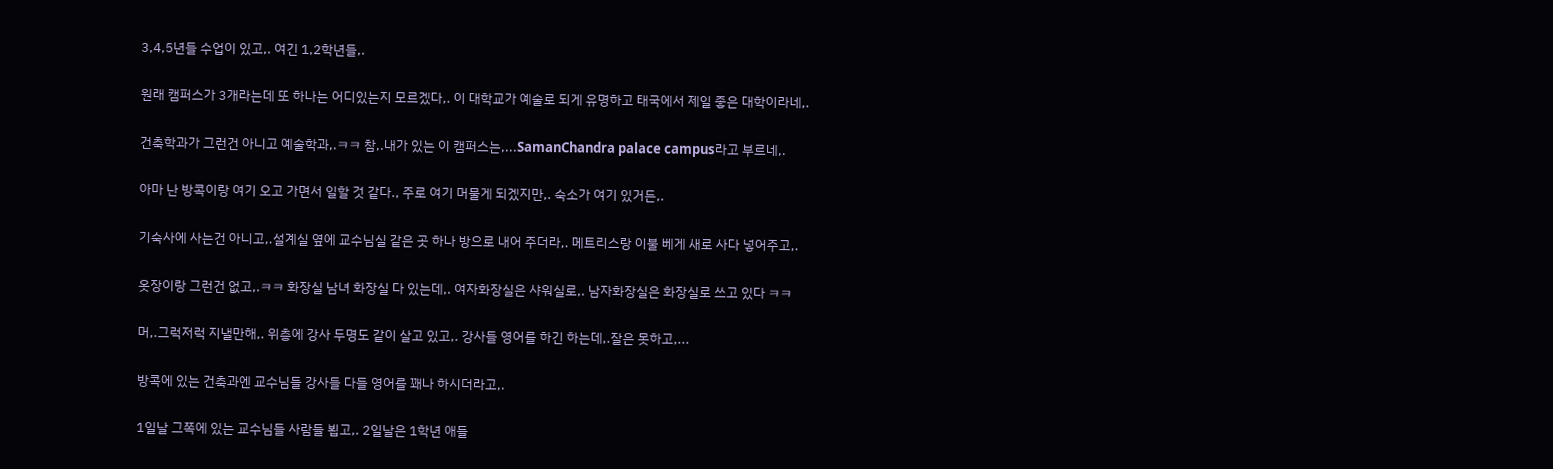3,4,5년들 수업이 있고,. 여긴 1,2학년들,.

원래 캠퍼스가 3개라는데 또 하나는 어디있는지 모르겠다,. 이 대학교가 예술로 되게 유명하고 태국에서 제일 좋은 대학이라네,.

건축학과가 그런건 아니고 예술학과,.ㅋㅋ 참,.내가 있는 이 캠퍼스는,...SamanChandra palace campus라고 부르네,.

아마 난 방콕이랑 여기 오고 가면서 일할 것 같다., 주로 여기 머물게 되겠지만,. 숙소가 여기 있거든,.

기숙사에 사는건 아니고,.설계실 옆에 교수님실 같은 곳 하나 방으로 내어 주더라,. 메트리스랑 이불 베게 새로 사다 넣어주고,.

옷장이랑 그런건 없고,.ㅋㅋ 화장실 남녀 화장실 다 있는데,. 여자화장실은 샤워실로,. 남자화장실은 화장실로 쓰고 있다 ㅋㅋ

머,.그럭저럭 지낼만해,. 위층에 강사 두명도 같이 살고 있고,. 강사들 영어를 하긴 하는데,.잘은 못하고,...

방콕에 있는 건축과엔 교수님들 강사들 다들 영어를 꽤나 하시더라고,.

1일날 그쪽에 있는 교수님들 사람들 뵙고,. 2일날은 1학년 애들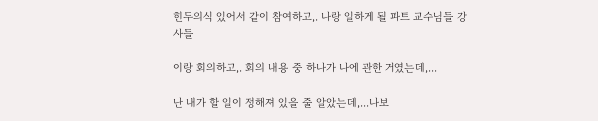힌두의식 있어서 같이 참여하고,. 나랑 일하게 될 파트 교수님들 강사들

이랑 회의하고,. 회의 내용 중 하나가 나에 관한 거였는데,...

난 내가 할 일이 정해져 있을 줄 알았는데,...나보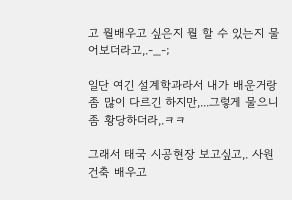고 뭘배우고 싶은지 뭘 할 수 있는지 물어보더라고,.-_-;

일단 여긴 설계학과라서 내가 배운거랑 좀 많이 다르긴 하지만,...그렇게 물으니 좀 황당하더라,.ㅋㅋ

그래서 태국 시공현장 보고싶고,. 사원건축 배우고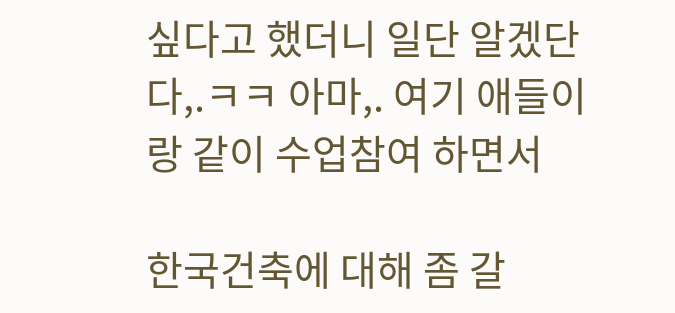싶다고 했더니 일단 알겠단다,.ㅋㅋ 아마,. 여기 애들이랑 같이 수업참여 하면서

한국건축에 대해 좀 갈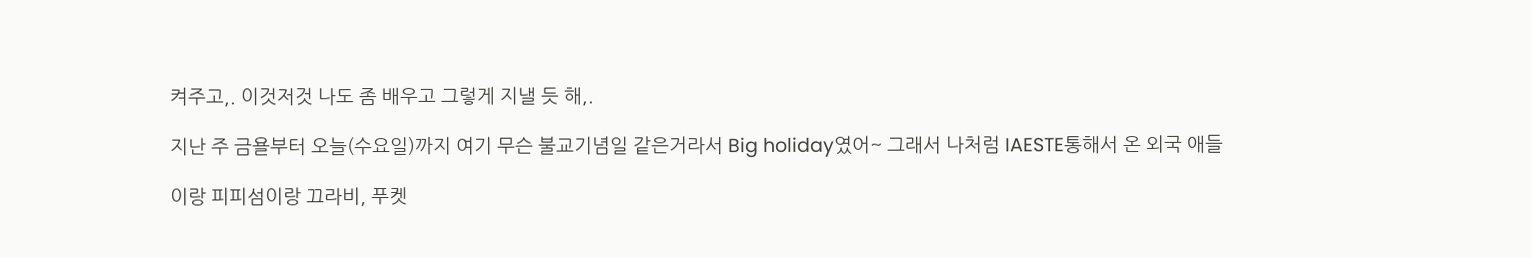켜주고,. 이것저것 나도 좀 배우고 그렇게 지낼 듯 해,.

지난 주 금욜부터 오늘(수요일)까지 여기 무슨 불교기념일 같은거라서 Big holiday였어~ 그래서 나처럼 IAESTE통해서 온 외국 애들

이랑 피피섬이랑 끄라비, 푸켓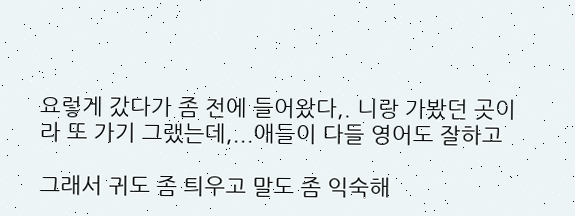요렇게 갔다가 좀 전에 들어왔다,. 니랑 가봤던 곳이라 또 가기 그랬는데,...애들이 다들 영어도 잘하고

그래서 귀도 좀 틔우고 말도 좀 익숙해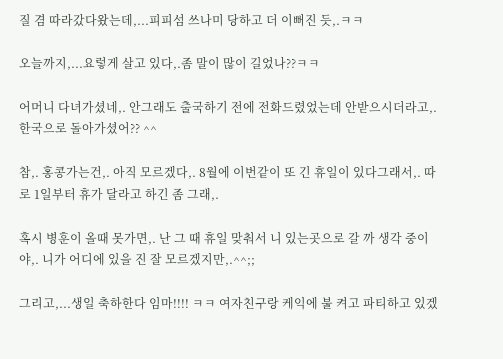질 겸 따라갔다왔는데,...피피섬 쓰나미 당하고 더 이뻐진 듯,.ㅋㅋ

오늘까지,...요렇게 살고 있다,.좀 말이 많이 길었나??ㅋㅋ

어머니 다녀가셨네,. 안그래도 출국하기 전에 전화드렸었는데 안받으시더라고,. 한국으로 돌아가셨어?? ^^

참,. 홍콩가는건,. 아직 모르겠다,. 8월에 이번같이 또 긴 휴일이 있다그래서,. 따로 1일부터 휴가 달라고 하긴 좀 그래,.

혹시 병훈이 올때 못가면,. 난 그 때 휴일 맞춰서 니 있는곳으로 갈 까 생각 중이야,. 니가 어디에 있을 진 잘 모르겠지만,.^^;;

그리고,...생일 축하한다 임마!!!! ㅋㅋ 여자친구랑 케익에 불 켜고 파티하고 있겠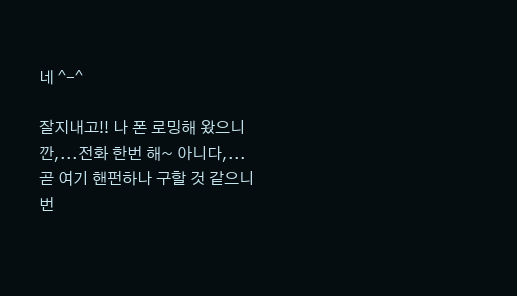네 ^-^

잘지내고!! 나 폰 로밍해 왔으니깐,...전화 한번 해~ 아니다,...곧 여기 핸펀하나 구할 것 같으니 번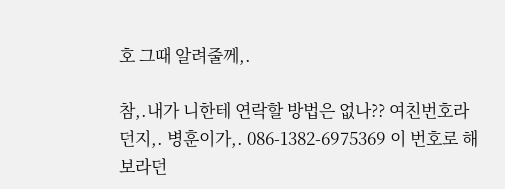호 그때 알려줄께,.

참,.내가 니한테 연락할 방법은 없나?? 여친번호라던지,. 병훈이가,. 086-1382-6975369 이 번호로 해보라던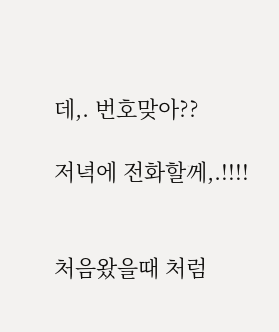데,. 번호맞아??

저녁에 전화할께,.!!!!


처음왔을때 처럼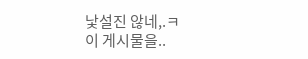낯설진 않네,.ㅋ
이 게시물을..